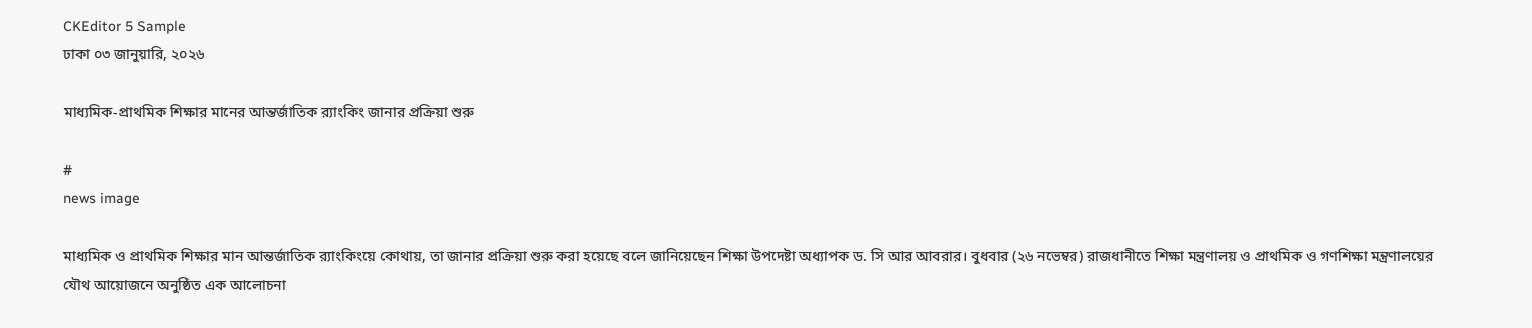CKEditor 5 Sample
ঢাকা ০৩ জানুয়ারি, ২০২৬

মাধ্যমিক-প্রাথমিক শিক্ষার মানের আন্তর্জাতিক র‌্যাংকিং জানার প্রক্রিয়া শুরু

#
news image

মাধ্যমিক ও প্রাথমিক শিক্ষার মান আন্তর্জাতিক র‌্যাংকিংয়ে কোথায়, তা জানার প্রক্রিয়া শুরু করা হয়েছে বলে জানিয়েছেন শিক্ষা উপদেষ্টা অধ্যাপক ড. সি আর আবরার। বুধবার (২৬ নভেম্বর) রাজধানীতে শিক্ষা মন্ত্রণালয় ও প্রাথমিক ও গণশিক্ষা মন্ত্রণালয়ের যৌথ আয়োজনে অনুষ্ঠিত এক আলোচনা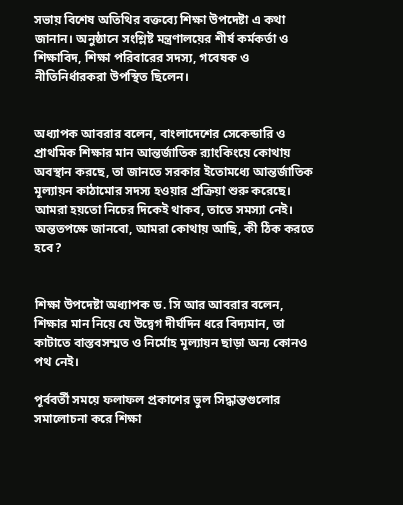সভায় বিশেষ অতিথির বক্তব্যে শিক্ষা উপদেষ্টা এ কথা জানান। অনুষ্ঠানে সংশ্লিষ্ট মন্ত্রণালয়ের শীর্ষ কর্মকর্তা ও শিক্ষাবিদ, শিক্ষা পরিবারের সদস্য, গবেষক ও নীতিনির্ধারকরা উপস্থিত ছিলেন।


অধ্যাপক আবরার বলেন, বাংলাদেশের সেকেন্ডারি ও প্রাথমিক শিক্ষার মান আন্তর্জাতিক র‌্যাংকিংয়ে কোথায় অবস্থান করছে, তা জানতে সরকার ইতোমধ্যে আন্তর্জাতিক মূল্যায়ন কাঠামোর সদস্য হওয়ার প্রক্রিয়া শুরু করেছে। আমরা হয়তো নিচের দিকেই থাকব, তাতে সমস্যা নেই। অন্ততপক্ষে জানবো, আমরা কোথায় আছি, কী ঠিক করতে হবে?


শিক্ষা উপদেষ্টা অধ্যাপক ড. সি আর আবরার বলেন, শিক্ষার মান নিয়ে যে উদ্বেগ দীর্ঘদিন ধরে বিদ্যমান, তা কাটাতে বাস্তবসম্মত ও নির্মোহ মূল্যায়ন ছাড়া অন্য কোনও পথ নেই।

পূর্ববর্তী সময়ে ফলাফল প্রকাশের ভুল সিদ্ধান্তগুলোর সমালোচনা করে শিক্ষা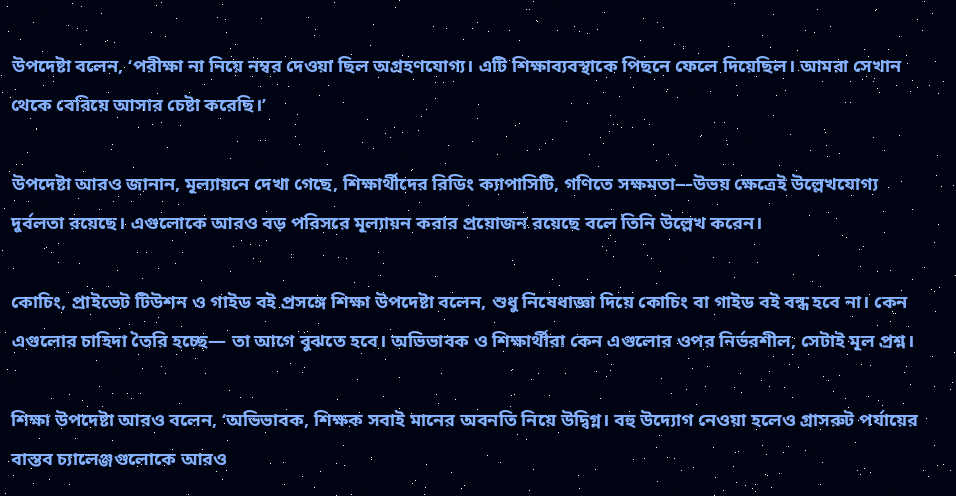উপদেষ্টা বলেন, ‘পরীক্ষা না নিয়ে নম্বর দেওয়া ছিল অগ্রহণযোগ্য। এটি শিক্ষাব্যবস্থাকে পিছনে ফেলে দিয়েছিল। আমরা সেখান থেকে বেরিয়ে আসার চেষ্টা করেছি।’

উপদেষ্টা আরও জানান, মূল্যায়নে দেখা গেছে, শিক্ষার্থীদের রিডিং ক্যাপাসিটি, গণিতে সক্ষমতা—উভয় ক্ষেত্রেই উল্লেখযোগ্য দুর্বলতা রয়েছে। এগুলোকে আরও বড় পরিসরে মূল্যায়ন করার প্রয়োজন রয়েছে বলে তিনি উল্লেখ করেন।

কোচিং, প্রাইভেট টিউশন ও গাইড বই প্রসঙ্গে শিক্ষা উপদেষ্টা বলেন, শুধু নিষেধাজ্ঞা দিয়ে কোচিং বা গাইড বই বন্ধ হবে না। কেন এগুলোর চাহিদা তৈরি হচ্ছে— তা আগে বুঝতে হবে। অভিভাবক ও শিক্ষার্থীরা কেন এগুলোর ওপর নির্ভরশীল, সেটাই মূল প্রশ্ন।

শিক্ষা উপদেষ্টা আরও বলেন, ‘অভিভাবক, শিক্ষক সবাই মানের অবনতি নিয়ে উদ্বিগ্ন। বহু উদ্যোগ নেওয়া হলেও গ্রাসরুট পর্যায়ের বাস্তব চ্যালেঞ্জগুলোকে আরও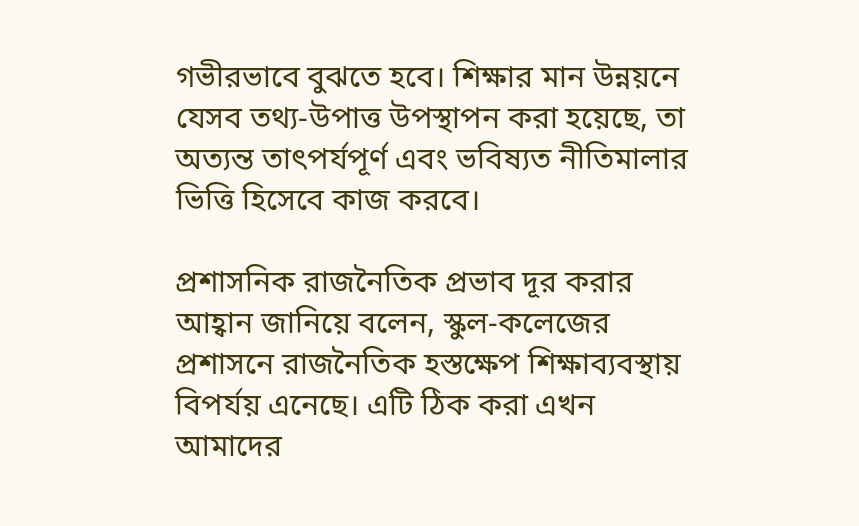গভীরভাবে বুঝতে হবে। শিক্ষার মান উন্নয়নে যেসব তথ্য-উপাত্ত উপস্থাপন করা হয়েছে, তা অত্যন্ত তাৎপর্যপূর্ণ এবং ভবিষ্যত নীতিমালার ভিত্তি হিসেবে কাজ করবে।

প্রশাসনিক রাজনৈতিক প্রভাব দূর করার আহ্বান জানিয়ে বলেন, স্কুল-কলেজের প্রশাসনে রাজনৈতিক হস্তক্ষেপ শিক্ষাব্যবস্থায় বিপর্যয় এনেছে। এটি ঠিক করা এখন আমাদের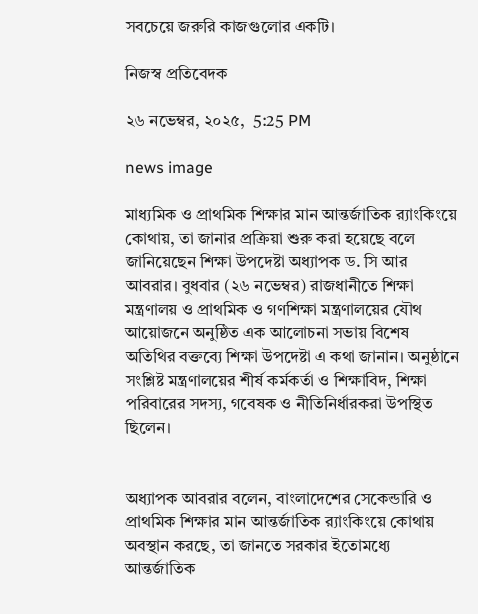সবচেয়ে জরুরি কাজগুলোর একটি।

নিজস্ব প্রতিবেদক

২৬ নভেম্বর, ২০২৫,  5:25 PM

news image

মাধ্যমিক ও প্রাথমিক শিক্ষার মান আন্তর্জাতিক র‌্যাংকিংয়ে কোথায়, তা জানার প্রক্রিয়া শুরু করা হয়েছে বলে জানিয়েছেন শিক্ষা উপদেষ্টা অধ্যাপক ড. সি আর আবরার। বুধবার (২৬ নভেম্বর) রাজধানীতে শিক্ষা মন্ত্রণালয় ও প্রাথমিক ও গণশিক্ষা মন্ত্রণালয়ের যৌথ আয়োজনে অনুষ্ঠিত এক আলোচনা সভায় বিশেষ অতিথির বক্তব্যে শিক্ষা উপদেষ্টা এ কথা জানান। অনুষ্ঠানে সংশ্লিষ্ট মন্ত্রণালয়ের শীর্ষ কর্মকর্তা ও শিক্ষাবিদ, শিক্ষা পরিবারের সদস্য, গবেষক ও নীতিনির্ধারকরা উপস্থিত ছিলেন।


অধ্যাপক আবরার বলেন, বাংলাদেশের সেকেন্ডারি ও প্রাথমিক শিক্ষার মান আন্তর্জাতিক র‌্যাংকিংয়ে কোথায় অবস্থান করছে, তা জানতে সরকার ইতোমধ্যে আন্তর্জাতিক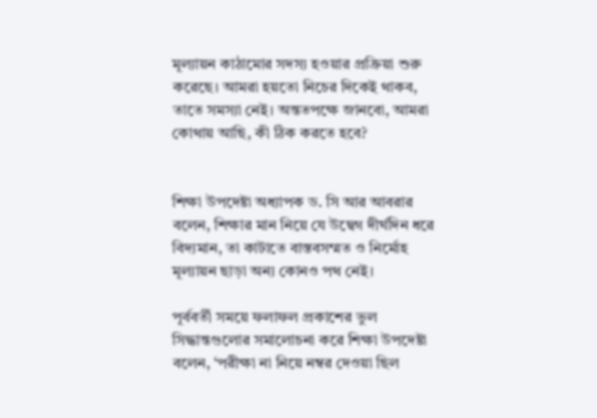মূল্যায়ন কাঠামোর সদস্য হওয়ার প্রক্রিয়া শুরু করেছে। আমরা হয়তো নিচের দিকেই থাকব, তাতে সমস্যা নেই। অন্ততপক্ষে জানবো, আমরা কোথায় আছি, কী ঠিক করতে হবে?


শিক্ষা উপদেষ্টা অধ্যাপক ড. সি আর আবরার বলেন, শিক্ষার মান নিয়ে যে উদ্বেগ দীর্ঘদিন ধরে বিদ্যমান, তা কাটাতে বাস্তবসম্মত ও নির্মোহ মূল্যায়ন ছাড়া অন্য কোনও পথ নেই।

পূর্ববর্তী সময়ে ফলাফল প্রকাশের ভুল সিদ্ধান্তগুলোর সমালোচনা করে শিক্ষা উপদেষ্টা বলেন, ‘পরীক্ষা না নিয়ে নম্বর দেওয়া ছিল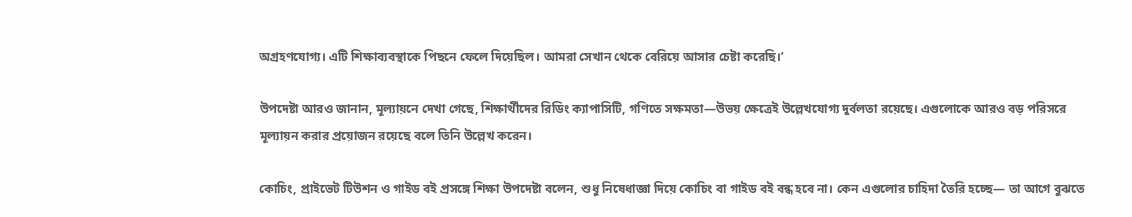অগ্রহণযোগ্য। এটি শিক্ষাব্যবস্থাকে পিছনে ফেলে দিয়েছিল। আমরা সেখান থেকে বেরিয়ে আসার চেষ্টা করেছি।’

উপদেষ্টা আরও জানান, মূল্যায়নে দেখা গেছে, শিক্ষার্থীদের রিডিং ক্যাপাসিটি, গণিতে সক্ষমতা—উভয় ক্ষেত্রেই উল্লেখযোগ্য দুর্বলতা রয়েছে। এগুলোকে আরও বড় পরিসরে মূল্যায়ন করার প্রয়োজন রয়েছে বলে তিনি উল্লেখ করেন।

কোচিং, প্রাইভেট টিউশন ও গাইড বই প্রসঙ্গে শিক্ষা উপদেষ্টা বলেন, শুধু নিষেধাজ্ঞা দিয়ে কোচিং বা গাইড বই বন্ধ হবে না। কেন এগুলোর চাহিদা তৈরি হচ্ছে— তা আগে বুঝতে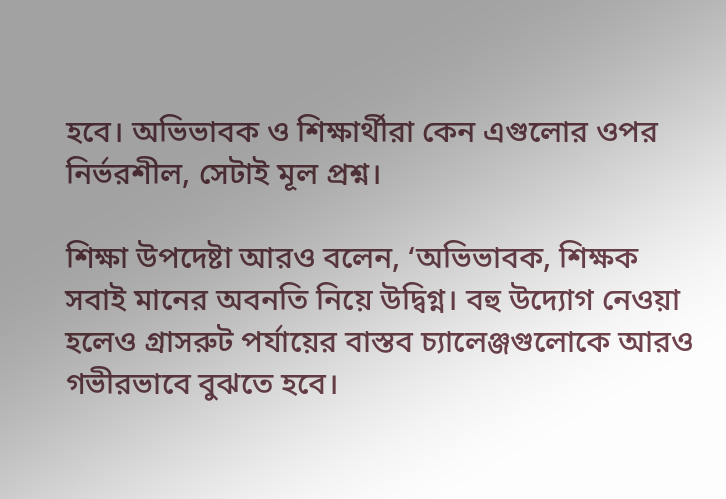হবে। অভিভাবক ও শিক্ষার্থীরা কেন এগুলোর ওপর নির্ভরশীল, সেটাই মূল প্রশ্ন।

শিক্ষা উপদেষ্টা আরও বলেন, ‘অভিভাবক, শিক্ষক সবাই মানের অবনতি নিয়ে উদ্বিগ্ন। বহু উদ্যোগ নেওয়া হলেও গ্রাসরুট পর্যায়ের বাস্তব চ্যালেঞ্জগুলোকে আরও গভীরভাবে বুঝতে হবে।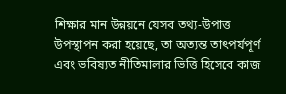শিক্ষার মান উন্নয়নে যেসব তথ্য-উপাত্ত উপস্থাপন করা হয়েছে, তা অত্যন্ত তাৎপর্যপূর্ণ এবং ভবিষ্যত নীতিমালার ভিত্তি হিসেবে কাজ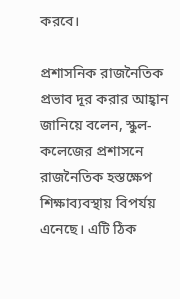করবে।

প্রশাসনিক রাজনৈতিক প্রভাব দূর করার আহ্বান জানিয়ে বলেন, স্কুল-কলেজের প্রশাসনে রাজনৈতিক হস্তক্ষেপ শিক্ষাব্যবস্থায় বিপর্যয় এনেছে। এটি ঠিক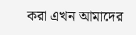করা এখন আমাদের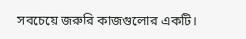সবচেয়ে জরুরি কাজগুলোর একটি।